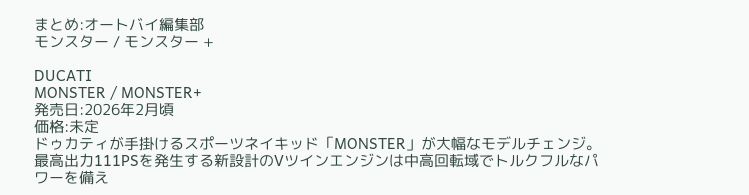まとめ:オートバイ編集部
モンスター / モンスター +

DUCATI
MONSTER / MONSTER+
発売日:2026年2月頃
価格:未定
ドゥカティが手掛けるスポーツネイキッド「MONSTER」が大幅なモデルチェンジ。最高出力111PSを発生する新設計のVツインエンジンは中高回転域でトルクフルなパワーを備え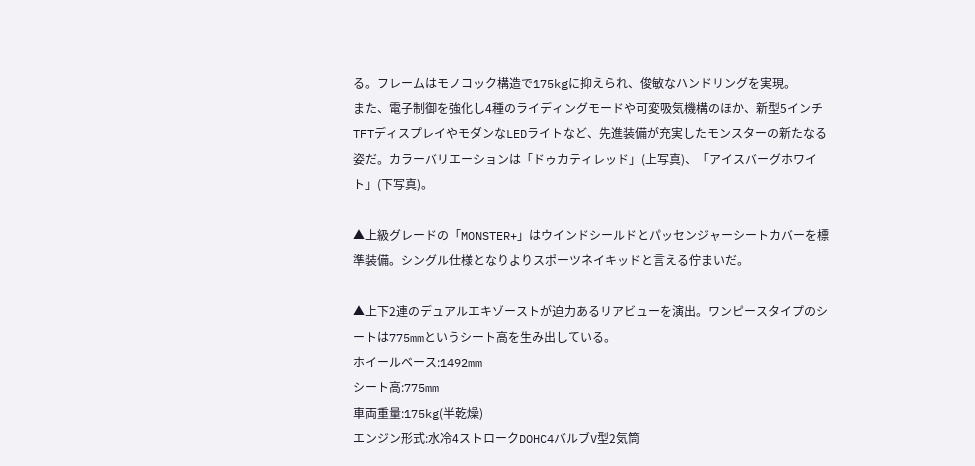る。フレームはモノコック構造で175kgに抑えられ、俊敏なハンドリングを実現。
また、電子制御を強化し4種のライディングモードや可変吸気機構のほか、新型5インチTFTディスプレイやモダンなLEDライトなど、先進装備が充実したモンスターの新たなる姿だ。カラーバリエーションは「ドゥカティレッド」(上写真)、「アイスバーグホワイト」(下写真)。

▲上級グレードの「MONSTER+」はウインドシールドとパッセンジャーシートカバーを標準装備。シングル仕様となりよりスポーツネイキッドと言える佇まいだ。

▲上下2連のデュアルエキゾーストが迫力あるリアビューを演出。ワンピースタイプのシートは775mmというシート高を生み出している。
ホイールベース:1492mm
シート高:775mm
車両重量:175kg(半乾燥)
エンジン形式:水冷4ストロークDOHC4バルブV型2気筒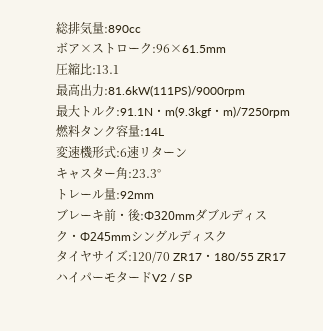総排気量:890cc
ボア×ストローク:96×61.5mm
圧縮比:13.1
最高出力:81.6kW(111PS)/9000rpm
最大トルク:91.1N・m(9.3kgf・m)/7250rpm
燃料タンク容量:14L
変速機形式:6速リターン
キャスター角:23.3°
トレール量:92mm
ブレーキ前・後:Φ320mmダブルディスク・Φ245mmシングルディスク
タイヤサイズ:120/70 ZR17・180/55 ZR17
ハイパーモタードV2 / SP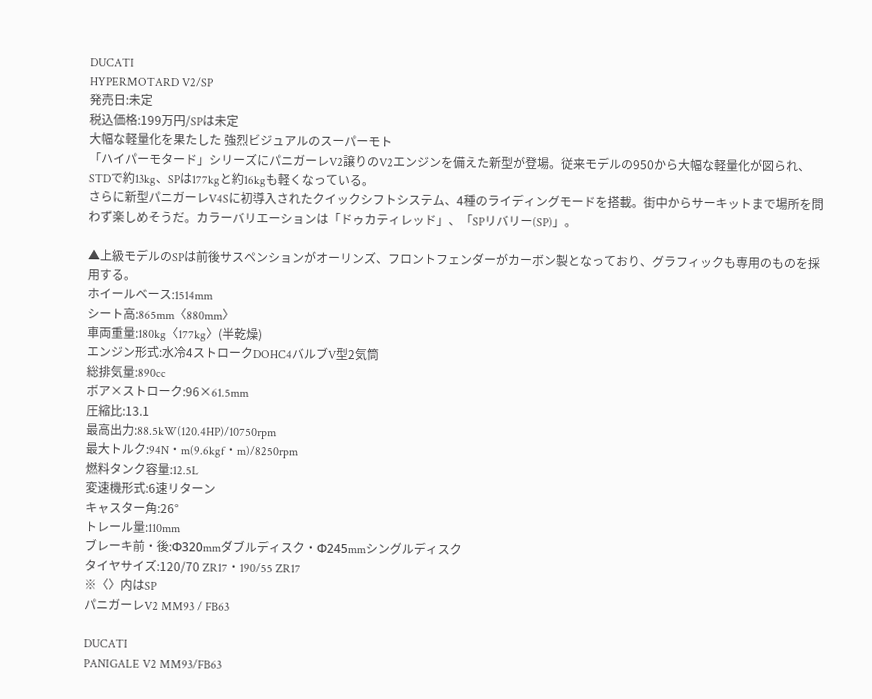DUCATI
HYPERMOTARD V2/SP
発売日:未定
税込価格:199万円/SPは未定
大幅な軽量化を果たした 強烈ビジュアルのスーパーモト
「ハイパーモタード」シリーズにパニガーレV2譲りのV2エンジンを備えた新型が登場。従来モデルの950から大幅な軽量化が図られ、STDで約13kg、SPは177kgと約16kgも軽くなっている。
さらに新型パニガーレV4Sに初導入されたクイックシフトシステム、4種のライディングモードを搭載。街中からサーキットまで場所を問わず楽しめそうだ。カラーバリエーションは「ドゥカティレッド」、「SPリバリー(SP)」。

▲上級モデルのSPは前後サスペンションがオーリンズ、フロントフェンダーがカーボン製となっており、グラフィックも専用のものを採用する。
ホイールベース:1514mm
シート高:865mm〈880mm〉
車両重量:180kg〈177kg〉(半乾燥)
エンジン形式:水冷4ストロークDOHC4バルブV型2気筒
総排気量:890cc
ボア×ストローク:96×61.5mm
圧縮比:13.1
最高出力:88.5kW(120.4HP)/10750rpm
最大トルク:94N・m(9.6kgf・m)/8250rpm
燃料タンク容量:12.5L
変速機形式:6速リターン
キャスター角:26°
トレール量:110mm
ブレーキ前・後:Φ320mmダブルディスク・Φ245mmシングルディスク
タイヤサイズ:120/70 ZR17・190/55 ZR17
※〈〉内はSP
パニガーレV2 MM93 / FB63

DUCATI
PANIGALE V2 MM93/FB63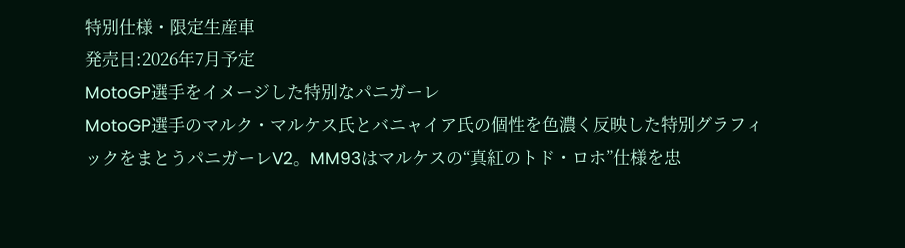特別仕様・限定生産車
発売日:2026年7月予定
MotoGP選手をイメージした特別なパニガーレ
MotoGP選手のマルク・マルケス氏とバニャイア氏の個性を色濃く反映した特別グラフィックをまとうパニガーレV2。MM93はマルケスの“真紅のトド・ロホ”仕様を忠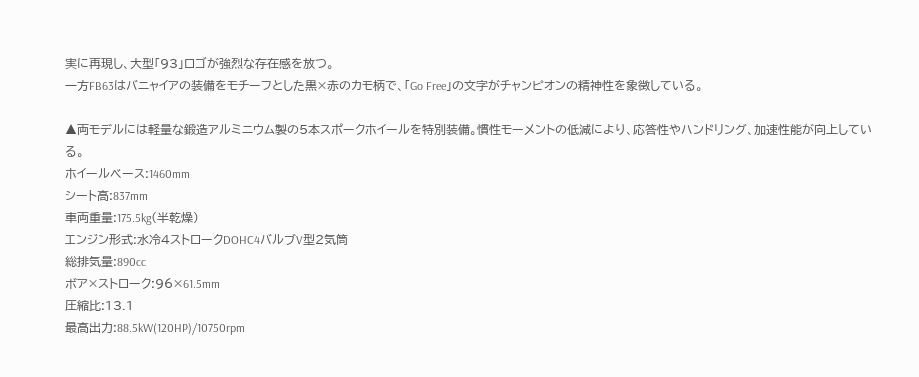実に再現し、大型「93」ロゴが強烈な存在感を放つ。
一方FB63はバニャイアの装備をモチーフとした黒×赤のカモ柄で、「Go Free」の文字がチャンピオンの精神性を象徴している。

▲両モデルには軽量な鍛造アルミニウム製の5本スポークホイールを特別装備。慣性モーメントの低減により、応答性やハンドリング、加速性能が向上している。
ホイールベース:1460mm
シート高:837mm
車両重量:175.5kg(半乾燥)
エンジン形式:水冷4ストロークDOHC4バルブV型2気筒
総排気量:890cc
ボア×ストローク:96×61.5mm
圧縮比:13.1
最高出力:88.5kW(120HP)/10750rpm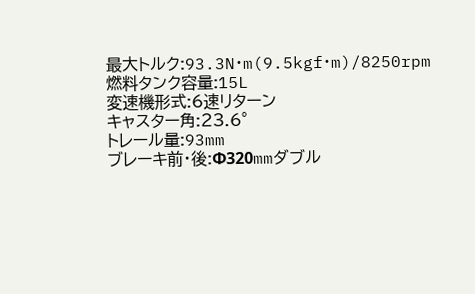最大トルク:93.3N・m(9.5kgf・m)/8250rpm
燃料タンク容量:15L
変速機形式:6速リターン
キャスター角:23.6°
トレール量:93mm
ブレーキ前・後:Φ320mmダブル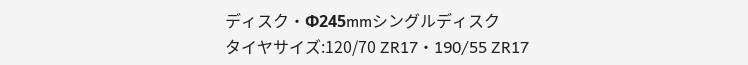ディスク・Φ245mmシングルディスク
タイヤサイズ:120/70 ZR17・190/55 ZR17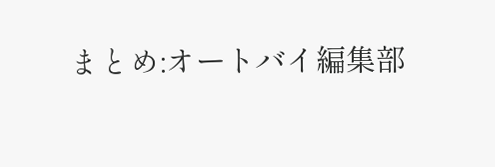まとめ:オートバイ編集部